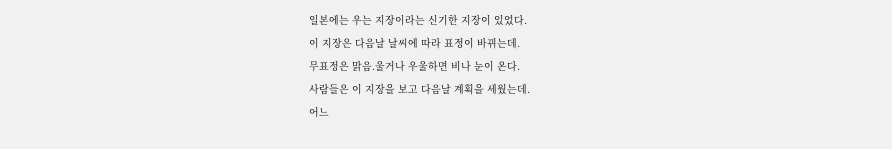일본에는 우는 지장이라는 신기한 지장이 있었다.
이 지장은 다음날 날씨에 따라 표정이 바뀌는데.
무표정은 맑음.울거나 우울하면 비나 눈이 온다.
사람들은 이 지장을 보고 다음날 계획을 세웠는데.
어느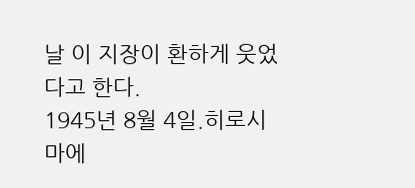날 이 지장이 환하게 웃었다고 한다.
1945년 8월 4일.히로시마에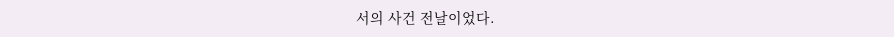서의 사건 전날이었다.